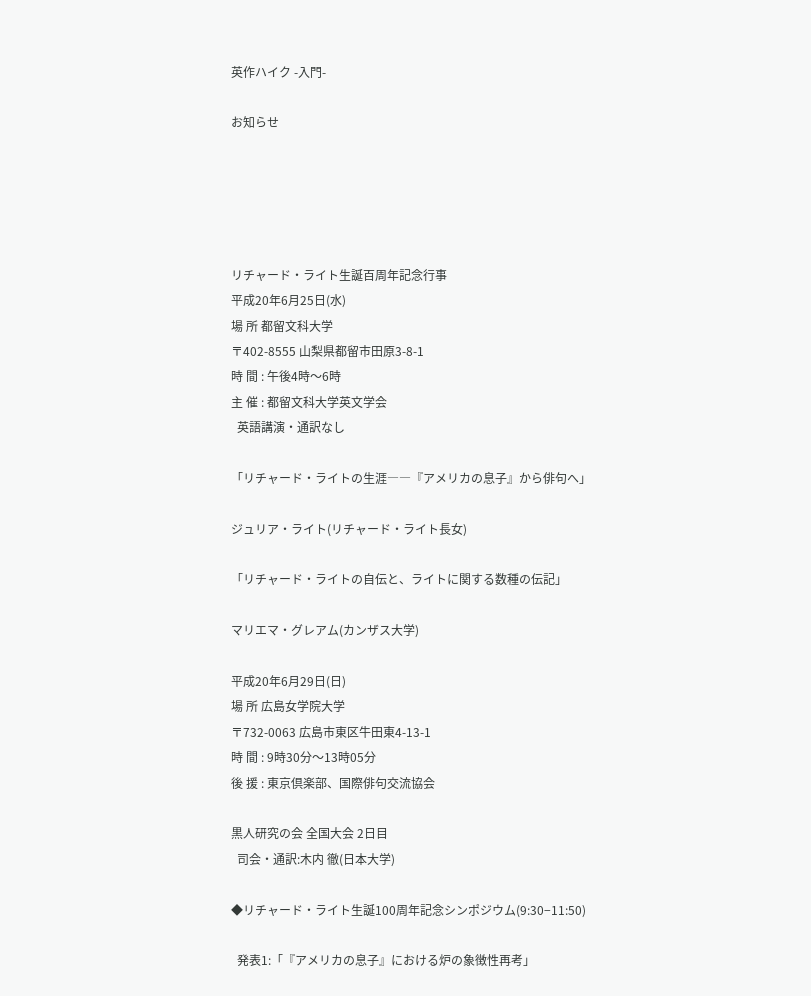英作ハイク -入門-

お知らせ





リチャード・ライト生誕百周年記念行事
平成20年6月25日(水)
場 所 都留文科大学
〒402-8555 山梨県都留市田原3-8-1
時 間 : 午後4時〜6時
主 催 : 都留文科大学英文学会
  英語講演・通訳なし

「リチャード・ライトの生涯――『アメリカの息子』から俳句へ」

ジュリア・ライト(リチャード・ライト長女)

「リチャード・ライトの自伝と、ライトに関する数種の伝記」

マリエマ・グレアム(カンザス大学)

平成20年6月29日(日)
場 所 広島女学院大学
〒732-0063 広島市東区牛田東4-13-1
時 間 : 9時30分〜13時05分
後 援 : 東京倶楽部、国際俳句交流協会

黒人研究の会 全国大会 2日目
  司会・通訳:木内 徹(日本大学)

◆リチャード・ライト生誕100周年記念シンポジウム(9:30−11:50)

  発表1:「『アメリカの息子』における炉の象徴性再考」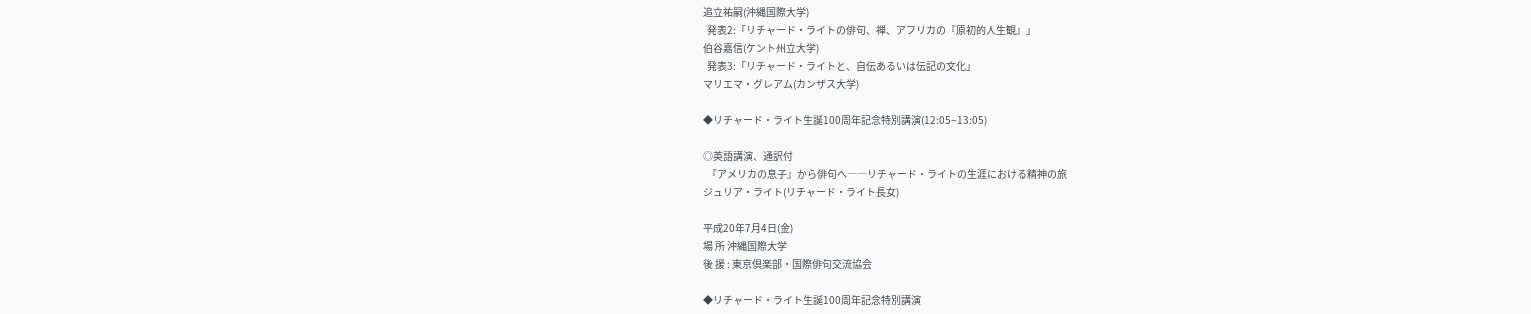追立祐嗣(沖縄国際大学)
  発表2:「リチャード・ライトの俳句、禅、アフリカの『原初的人生観』」
伯谷嘉信(ケント州立大学)
  発表3:「リチャード・ライトと、自伝あるいは伝記の文化」
マリエマ・グレアム(カンザス大学)

◆リチャード・ライト生誕100周年記念特別講演(12:05−13:05)

◎英語講演、通訳付
  『アメリカの息子』から俳句へ――リチャード・ライトの生涯における精神の旅
ジュリア・ライト(リチャード・ライト長女)

平成20年7月4日(金)
場 所 沖縄国際大学
後 援 : 東京倶楽部・国際俳句交流協会

◆リチャード・ライト生誕100周年記念特別講演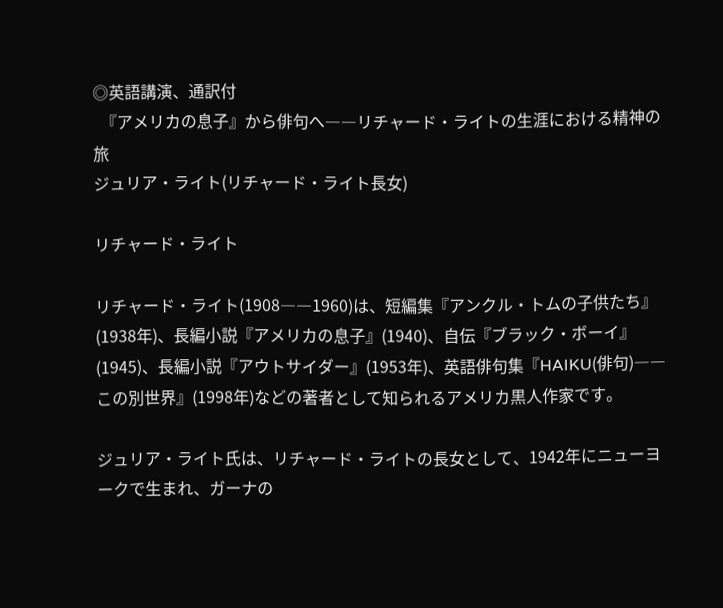◎英語講演、通訳付
  『アメリカの息子』から俳句へ――リチャード・ライトの生涯における精神の旅
ジュリア・ライト(リチャード・ライト長女)

リチャード・ライト

リチャード・ライト(1908――1960)は、短編集『アンクル・トムの子供たち』(1938年)、長編小説『アメリカの息子』(1940)、自伝『ブラック・ボーイ』(1945)、長編小説『アウトサイダー』(1953年)、英語俳句集『HAIKU(俳句)――この別世界』(1998年)などの著者として知られるアメリカ黒人作家です。

ジュリア・ライト氏は、リチャード・ライトの長女として、1942年にニューヨークで生まれ、ガーナの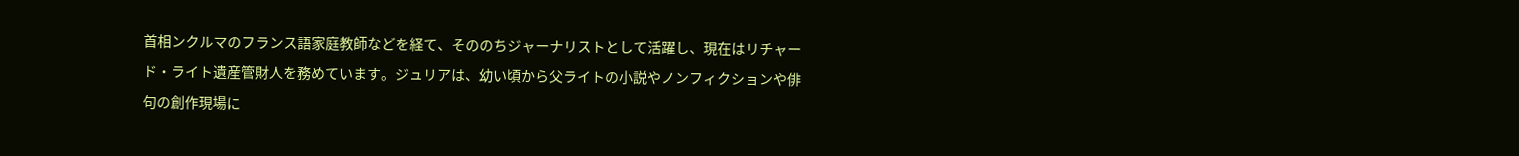首相ンクルマのフランス語家庭教師などを経て、そののちジャーナリストとして活躍し、現在はリチャード・ライト遺産管財人を務めています。ジュリアは、幼い頃から父ライトの小説やノンフィクションや俳句の創作現場に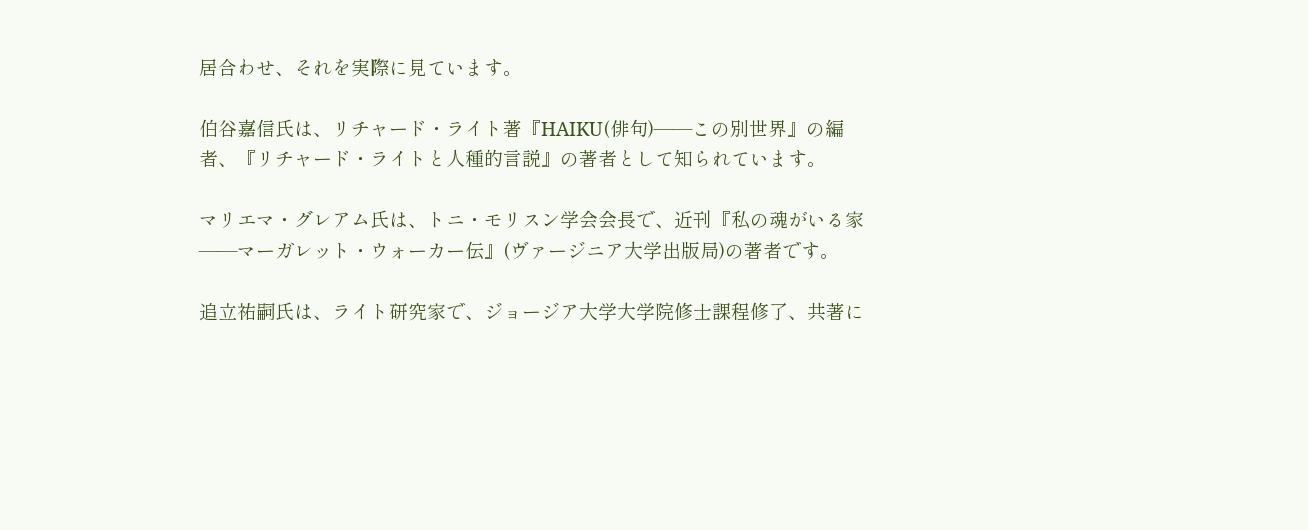居合わせ、それを実際に見ています。

伯谷嘉信氏は、リチャード・ライト著『HAIKU(俳句)――この別世界』の編者、『リチャード・ライトと人種的言説』の著者として知られています。

マリエマ・グレアム氏は、トニ・モリスン学会会長で、近刊『私の魂がいる家――マーガレット・ウォーカー伝』(ヴァージニア大学出版局)の著者です。

追立祐嗣氏は、ライト研究家で、ジョージア大学大学院修士課程修了、共著に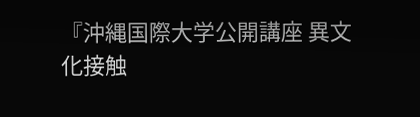『沖縄国際大学公開講座 異文化接触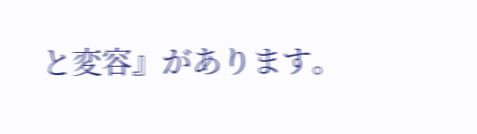と変容』があります。